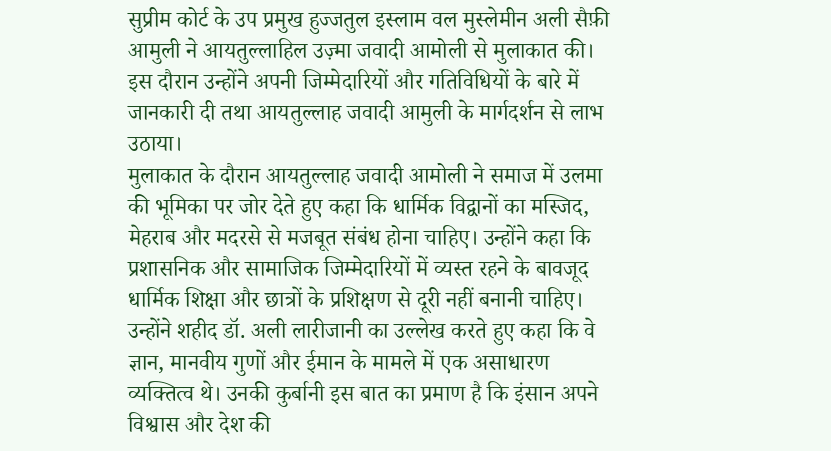सुप्रीम कोर्ट के उप प्रमुख हुज्जतुल इस्लाम वल मुस्लेमीन अली सैफ़ी आमुली ने आयतुल्लाहिल उज़्मा जवादी आमोली से मुलाकात की। इस दौरान उन्होंने अपनी जिम्मेदारियों और गतिविधियों के बारे में जानकारी दी तथा आयतुल्लाह जवादी आमुली के मार्गदर्शन से लाभ उठाया।
मुलाकात के दौरान आयतुल्लाह जवादी आमोली ने समाज में उलमा की भूमिका पर जोर देते हुए कहा कि धार्मिक विद्वानों का मस्जिद, मेहराब और मदरसे से मजबूत संबंध होना चाहिए। उन्होंने कहा कि प्रशासनिक और सामाजिक जिम्मेदारियों में व्यस्त रहने के बावजूद धार्मिक शिक्षा और छात्रों के प्रशिक्षण से दूरी नहीं बनानी चाहिए।
उन्होंने शहीद डॉ. अली लारीजानी का उल्लेख करते हुए कहा कि वे ज्ञान, मानवीय गुणों और ईमान के मामले में एक असाधारण व्यक्तित्व थे। उनकी कुर्बानी इस बात का प्रमाण है कि इंसान अपने विश्वास और देश की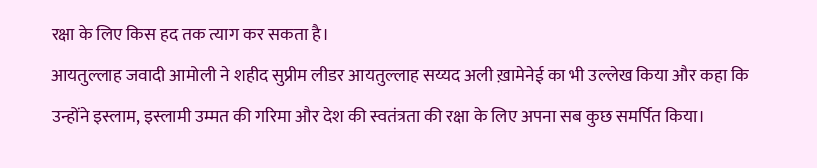रक्षा के लिए किस हद तक त्याग कर सकता है।
आयतुल्लाह जवादी आमोली ने शहीद सुप्रीम लीडर आयतुल्लाह सय्यद अली ख़ामेनेई का भी उल्लेख किया और कहा कि उन्होंने इस्लाम, इस्लामी उम्मत की गरिमा और देश की स्वतंत्रता की रक्षा के लिए अपना सब कुछ समर्पित किया।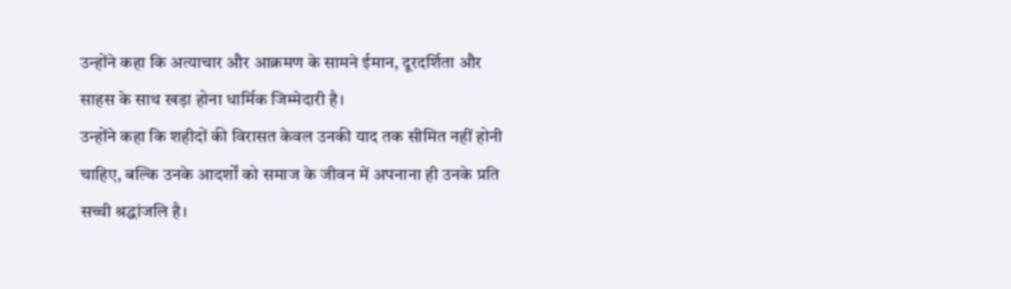उन्होंने कहा कि अत्याचार और आक्रमण के सामने ईमान, दूरदर्शिता और साहस के साथ खड़ा होना धार्मिक जिम्मेदारी है।
उन्होंने कहा कि शहीदों की विरासत केवल उनकी याद तक सीमित नहीं होनी चाहिए, बल्कि उनके आदर्शों को समाज के जीवन में अपनाना ही उनके प्रति सच्ची श्रद्धांजलि है।